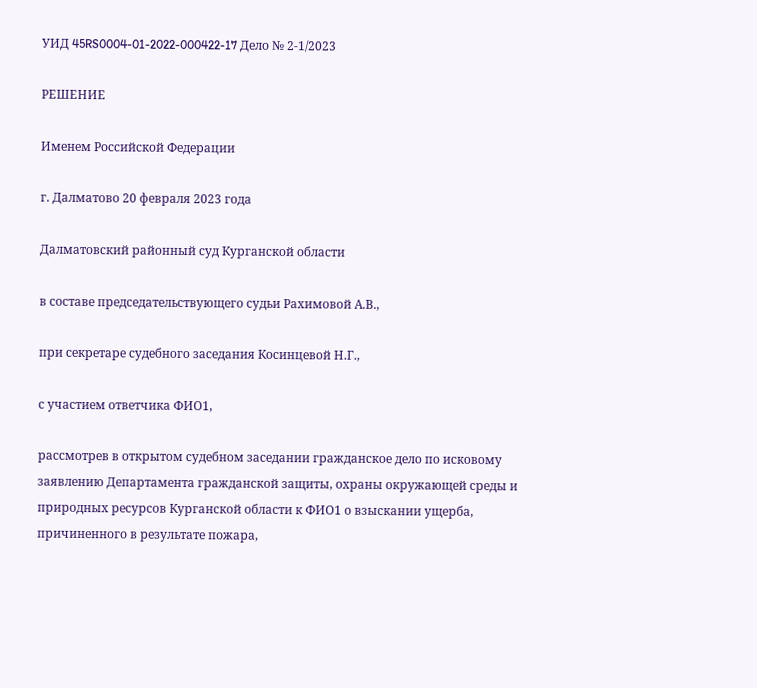УИД 45RS0004-01-2022-000422-17 Дело № 2-1/2023

РЕШЕНИЕ

Именем Российской Федерации

г. Далматово 20 февраля 2023 года

Далматовский районный суд Курганской области

в составе председательствующего судьи Рахимовой А.В.,

при секретаре судебного заседания Косинцевой Н.Г.,

с участием ответчика ФИО1,

рассмотрев в открытом судебном заседании гражданское дело по исковому заявлению Департамента гражданской защиты, охраны окружающей среды и природных ресурсов Курганской области к ФИО1 о взыскании ущерба, причиненного в результате пожара,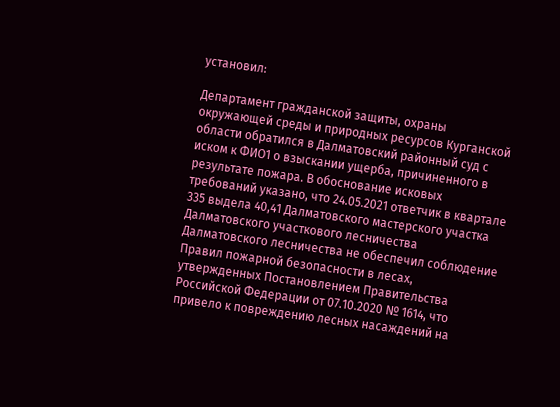установил:

Департамент гражданской защиты, охраны окружающей среды и природных ресурсов Курганской области обратился в Далматовский районный суд с иском к ФИО1 о взыскании ущерба, причиненного в результате пожара. В обоснование исковых требований указано, что 24.05.2021 ответчик в квартале 335 выдела 40,41 Далматовского мастерского участка Далматовского участкового лесничества Далматовского лесничества не обеспечил соблюдение Правил пожарной безопасности в лесах, утвержденных Постановлением Правительства Российской Федерации от 07.10.2020 № 1614, что привело к повреждению лесных насаждений на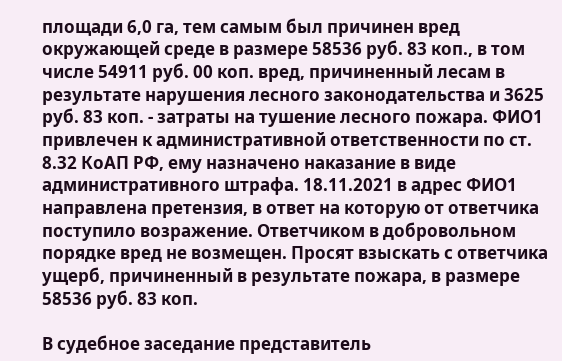площади 6,0 га, тем самым был причинен вред окружающей среде в размере 58536 руб. 83 коп., в том числе 54911 руб. 00 коп. вред, причиненный лесам в результате нарушения лесного законодательства и 3625 руб. 83 коп. - затраты на тушение лесного пожара. ФИО1 привлечен к административной ответственности по ст. 8.32 КоАП РФ, ему назначено наказание в виде административного штрафа. 18.11.2021 в адрес ФИО1 направлена претензия, в ответ на которую от ответчика поступило возражение. Ответчиком в добровольном порядке вред не возмещен. Просят взыскать с ответчика ущерб, причиненный в результате пожара, в размере 58536 руб. 83 коп.

В судебное заседание представитель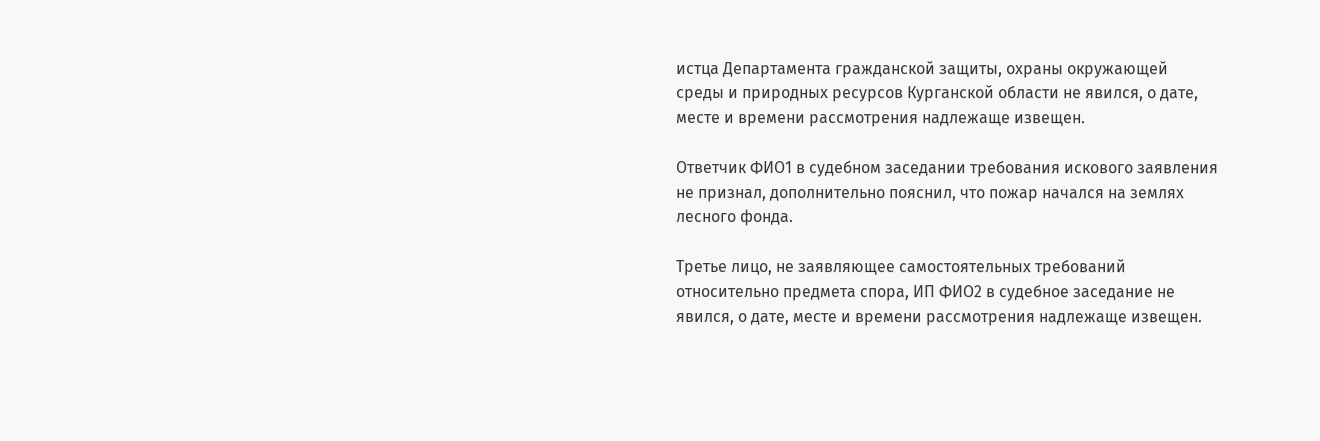истца Департамента гражданской защиты, охраны окружающей среды и природных ресурсов Курганской области не явился, о дате, месте и времени рассмотрения надлежаще извещен.

Ответчик ФИО1 в судебном заседании требования искового заявления не признал, дополнительно пояснил, что пожар начался на землях лесного фонда.

Третье лицо, не заявляющее самостоятельных требований относительно предмета спора, ИП ФИО2 в судебное заседание не явился, о дате, месте и времени рассмотрения надлежаще извещен.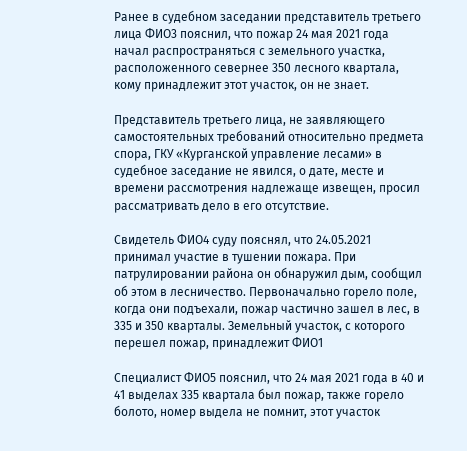Ранее в судебном заседании представитель третьего лица ФИО3 пояснил, что пожар 24 мая 2021 года начал распространяться с земельного участка, расположенного севернее 350 лесного квартала, кому принадлежит этот участок, он не знает.

Представитель третьего лица, не заявляющего самостоятельных требований относительно предмета спора, ГКУ «Курганской управление лесами» в судебное заседание не явился, о дате, месте и времени рассмотрения надлежаще извещен, просил рассматривать дело в его отсутствие.

Свидетель ФИО4 суду пояснял, что 24.05.2021 принимал участие в тушении пожара. При патрулировании района он обнаружил дым, сообщил об этом в лесничество. Первоначально горело поле, когда они подъехали, пожар частично зашел в лес, в 335 и 350 кварталы. Земельный участок, с которого перешел пожар, принадлежит ФИО1

Специалист ФИО5 пояснил, что 24 мая 2021 года в 40 и 41 выделах 335 квартала был пожар, также горело болото, номер выдела не помнит, этот участок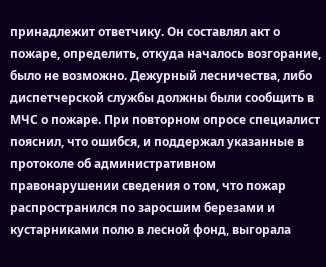принадлежит ответчику. Он составлял акт о пожаре, определить, откуда началось возгорание, было не возможно. Дежурный лесничества, либо диспетчерской службы должны были сообщить в МЧС о пожаре. При повторном опросе специалист пояснил, что ошибся, и поддержал указанные в протоколе об административном правонарушении сведения о том, что пожар распространился по заросшим березами и кустарниками полю в лесной фонд, выгорала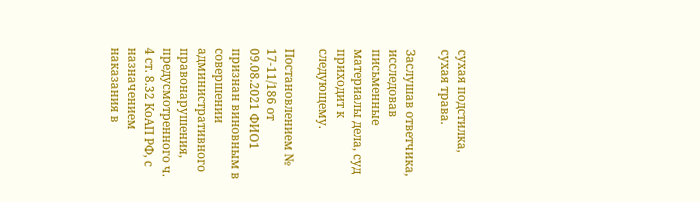сухая подстилка, сухая трава.

Заслушав ответчика, исследовав письменные материалы дела, суд приходит к следующему.

Постановлением № 17-11/186 от 09.08.2021 ФИО1 признан виновным в совершении административного правонарушения, предусмотренного ч. 4 ст. 8.32 КоАП РФ, с назначением наказания в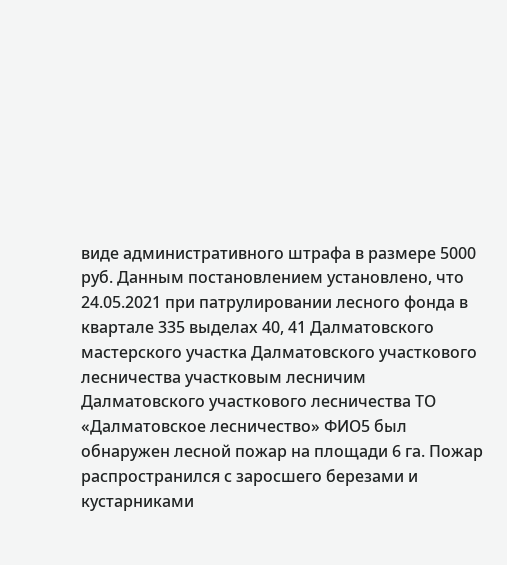виде административного штрафа в размере 5000 руб. Данным постановлением установлено, что 24.05.2021 при патрулировании лесного фонда в квартале 335 выделах 40, 41 Далматовского мастерского участка Далматовского участкового лесничества участковым лесничим Далматовского участкового лесничества ТО «Далматовское лесничество» ФИО5 был обнаружен лесной пожар на площади 6 га. Пожар распространился с заросшего березами и кустарниками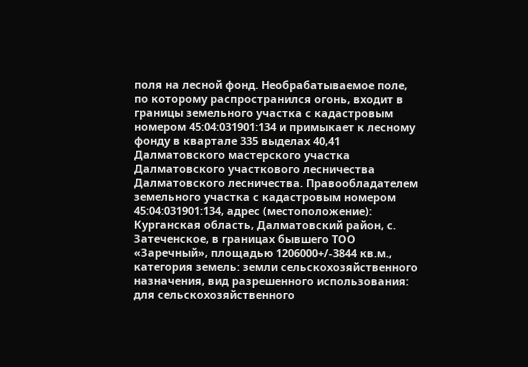поля на лесной фонд. Необрабатываемое поле, по которому распространился огонь, входит в границы земельного участка с кадастровым номером 45:04:031901:134 и примыкает к лесному фонду в квартале 335 выделах 40,41 Далматовского мастерского участка Далматовского участкового лесничества Далматовского лесничества. Правообладателем земельного участка с кадастровым номером 45:04:031901:134, адрес (местоположение): Курганская область, Далматовский район, с. Затеченское, в границах бывшего ТОО «Заречный», площадью 1206000+/-3844 кв.м., категория земель: земли сельскохозяйственного назначения, вид разрешенного использования: для сельскохозяйственного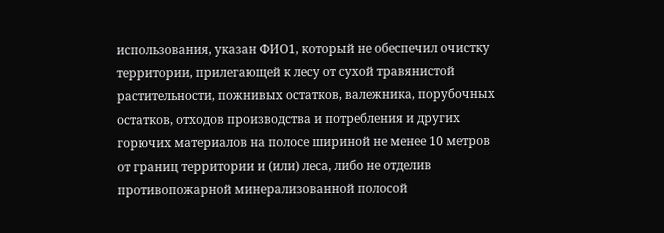использования, указан ФИО1, который не обеспечил очистку территории, прилегающей к лесу от сухой травянистой растительности, пожнивых остатков, валежника, порубочных остатков, отходов производства и потребления и других горючих материалов на полосе шириной не менее 10 метров от границ территории и (или) леса, либо не отделив противопожарной минерализованной полосой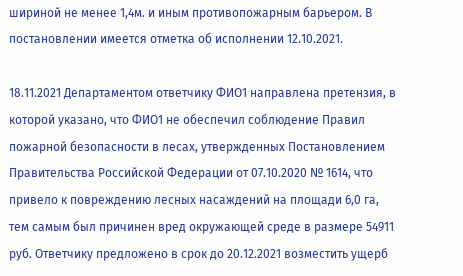шириной не менее 1,4м. и иным противопожарным барьером. В постановлении имеется отметка об исполнении 12.10.2021.

18.11.2021 Департаментом ответчику ФИО1 направлена претензия, в которой указано, что ФИО1 не обеспечил соблюдение Правил пожарной безопасности в лесах, утвержденных Постановлением Правительства Российской Федерации от 07.10.2020 № 1614, что привело к повреждению лесных насаждений на площади 6,0 га, тем самым был причинен вред окружающей среде в размере 54911 руб. Ответчику предложено в срок до 20.12.2021 возместить ущерб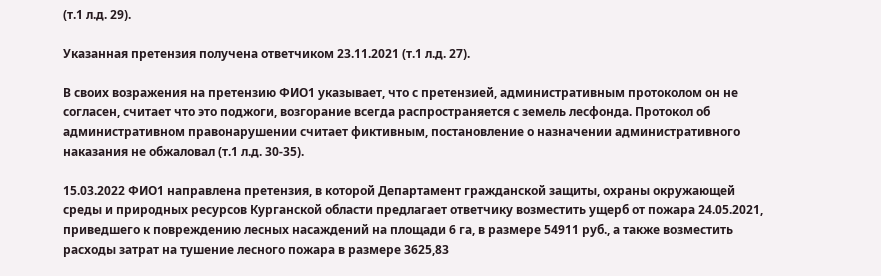(т.1 л.д. 29).

Указанная претензия получена ответчиком 23.11.2021 (т.1 л.д. 27).

В своих возражения на претензию ФИО1 указывает, что с претензией, административным протоколом он не согласен, считает что это поджоги, возгорание всегда распространяется с земель лесфонда. Протокол об административном правонарушении считает фиктивным, постановление о назначении административного наказания не обжаловал (т.1 л.д. 30-35).

15.03.2022 ФИО1 направлена претензия, в которой Департамент гражданской защиты, охраны окружающей среды и природных ресурсов Курганской области предлагает ответчику возместить ущерб от пожара 24.05.2021, приведшего к повреждению лесных насаждений на площади 6 га, в размере 54911 руб., а также возместить расходы затрат на тушение лесного пожара в размере 3625,83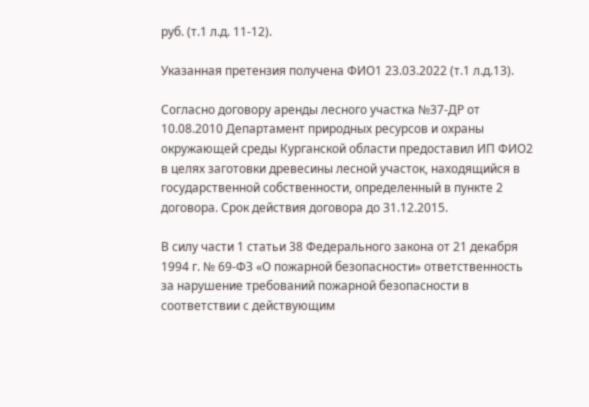руб. (т.1 л.д. 11-12).

Указанная претензия получена ФИО1 23.03.2022 (т.1 л.д.13).

Согласно договору аренды лесного участка №37-ДР от 10.08.2010 Департамент природных ресурсов и охраны окружающей среды Курганской области предоставил ИП ФИО2 в целях заготовки древесины лесной участок, находящийся в государственной собственности, определенный в пункте 2 договора. Срок действия договора до 31.12.2015.

В силу части 1 статьи 38 Федерального закона от 21 декабря 1994 г. № 69-ФЗ «О пожарной безопасности» ответственность за нарушение требований пожарной безопасности в соответствии с действующим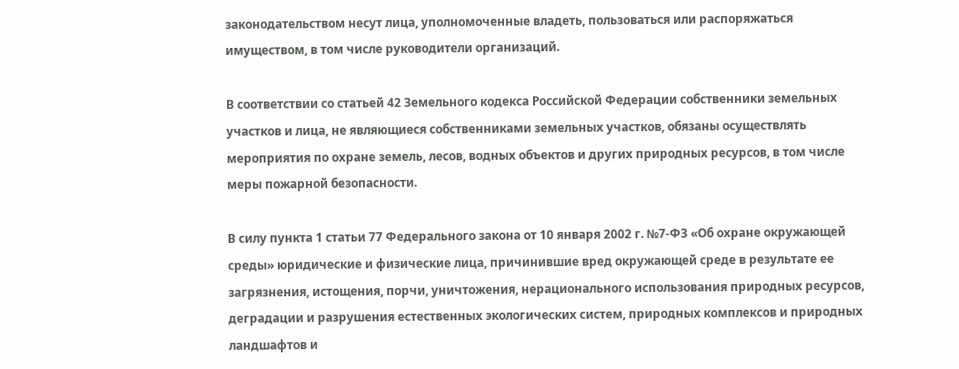законодательством несут лица, уполномоченные владеть, пользоваться или распоряжаться имуществом, в том числе руководители организаций.

В соответствии со статьей 42 Земельного кодекса Российской Федерации собственники земельных участков и лица, не являющиеся собственниками земельных участков, обязаны осуществлять мероприятия по охране земель, лесов, водных объектов и других природных ресурсов, в том числе меры пожарной безопасности.

В силу пункта 1 статьи 77 Федерального закона от 10 января 2002 г. №7-ФЗ «Об охране окружающей среды» юридические и физические лица, причинившие вред окружающей среде в результате ее загрязнения, истощения, порчи, уничтожения, нерационального использования природных ресурсов, деградации и разрушения естественных экологических систем, природных комплексов и природных ландшафтов и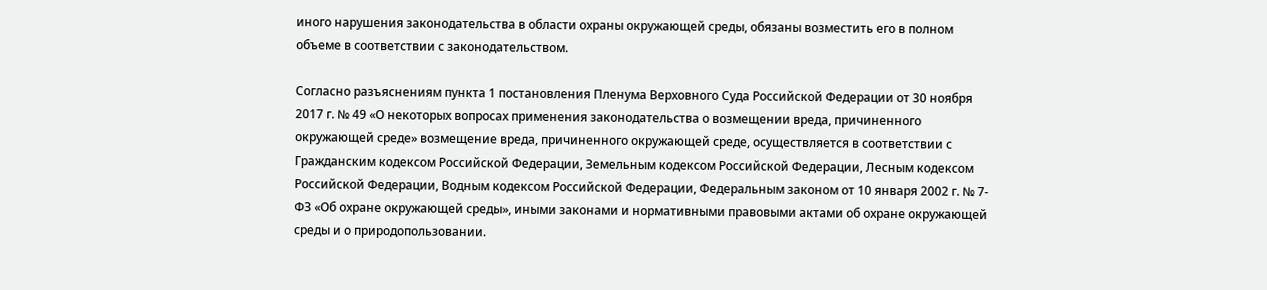иного нарушения законодательства в области охраны окружающей среды, обязаны возместить его в полном объеме в соответствии с законодательством.

Согласно разъяснениям пункта 1 постановления Пленума Верховного Суда Российской Федерации от 30 ноября 2017 г. № 49 «О некоторых вопросах применения законодательства о возмещении вреда, причиненного окружающей среде» возмещение вреда, причиненного окружающей среде, осуществляется в соответствии с Гражданским кодексом Российской Федерации, Земельным кодексом Российской Федерации, Лесным кодексом Российской Федерации, Водным кодексом Российской Федерации, Федеральным законом от 10 января 2002 г. № 7-ФЗ «Об охране окружающей среды», иными законами и нормативными правовыми актами об охране окружающей среды и о природопользовании.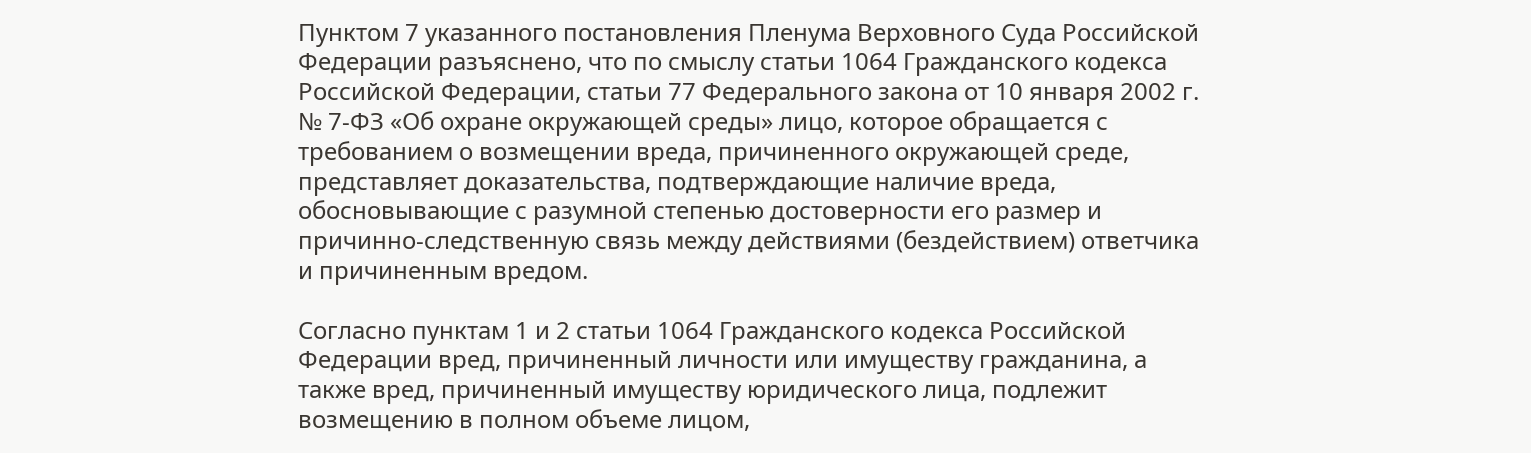Пунктом 7 указанного постановления Пленума Верховного Суда Российской Федерации разъяснено, что по смыслу статьи 1064 Гражданского кодекса Российской Федерации, статьи 77 Федерального закона от 10 января 2002 г. № 7-ФЗ «Об охране окружающей среды» лицо, которое обращается с требованием о возмещении вреда, причиненного окружающей среде, представляет доказательства, подтверждающие наличие вреда, обосновывающие с разумной степенью достоверности его размер и причинно-следственную связь между действиями (бездействием) ответчика и причиненным вредом.

Согласно пунктам 1 и 2 статьи 1064 Гражданского кодекса Российской Федерации вред, причиненный личности или имуществу гражданина, а также вред, причиненный имуществу юридического лица, подлежит возмещению в полном объеме лицом,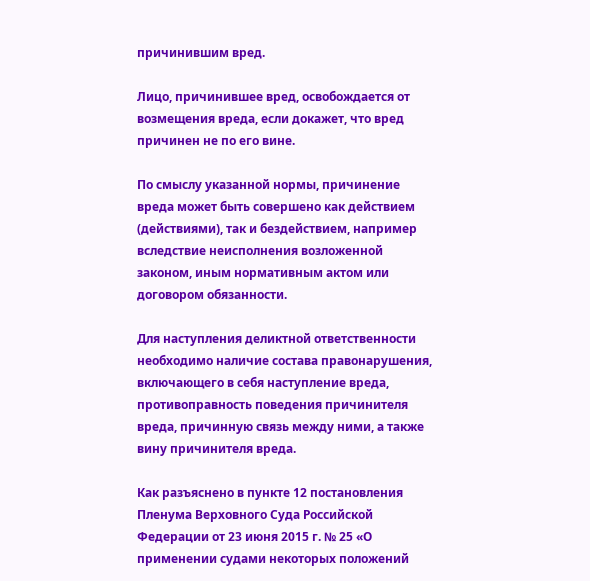причинившим вред.

Лицо, причинившее вред, освобождается от возмещения вреда, если докажет, что вред причинен не по его вине.

По смыслу указанной нормы, причинение вреда может быть совершено как действием (действиями), так и бездействием, например вследствие неисполнения возложенной законом, иным нормативным актом или договором обязанности.

Для наступления деликтной ответственности необходимо наличие состава правонарушения, включающего в себя наступление вреда, противоправность поведения причинителя вреда, причинную связь между ними, а также вину причинителя вреда.

Как разъяснено в пункте 12 постановления Пленума Верховного Суда Российской Федерации от 23 июня 2015 г. № 25 «О применении судами некоторых положений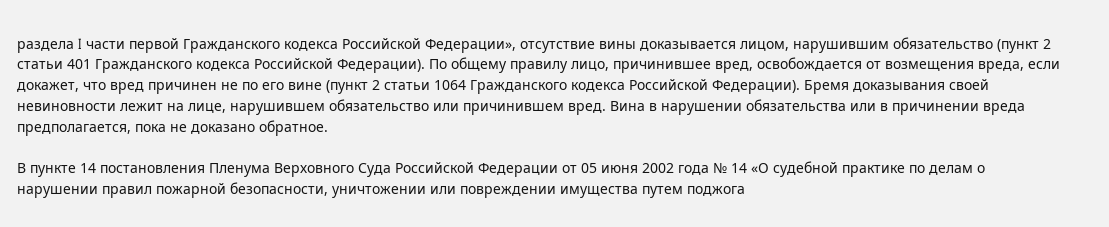раздела I части первой Гражданского кодекса Российской Федерации», отсутствие вины доказывается лицом, нарушившим обязательство (пункт 2 статьи 401 Гражданского кодекса Российской Федерации). По общему правилу лицо, причинившее вред, освобождается от возмещения вреда, если докажет, что вред причинен не по его вине (пункт 2 статьи 1064 Гражданского кодекса Российской Федерации). Бремя доказывания своей невиновности лежит на лице, нарушившем обязательство или причинившем вред. Вина в нарушении обязательства или в причинении вреда предполагается, пока не доказано обратное.

В пункте 14 постановления Пленума Верховного Суда Российской Федерации от 05 июня 2002 года № 14 «О судебной практике по делам о нарушении правил пожарной безопасности, уничтожении или повреждении имущества путем поджога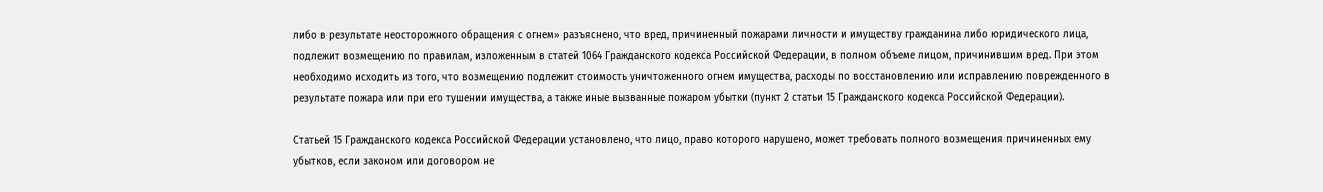либо в результате неосторожного обращения с огнем» разъяснено, что вред, причиненный пожарами личности и имуществу гражданина либо юридического лица, подлежит возмещению по правилам, изложенным в статей 1064 Гражданского кодекса Российской Федерации, в полном объеме лицом, причинившим вред. При этом необходимо исходить из того, что возмещению подлежит стоимость уничтоженного огнем имущества, расходы по восстановлению или исправлению поврежденного в результате пожара или при его тушении имущества, а также иные вызванные пожаром убытки (пункт 2 статьи 15 Гражданского кодекса Российской Федерации).

Статьей 15 Гражданского кодекса Российской Федерации установлено, что лицо, право которого нарушено, может требовать полного возмещения причиненных ему убытков, если законом или договором не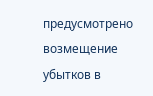предусмотрено возмещение убытков в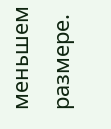меньшем размере.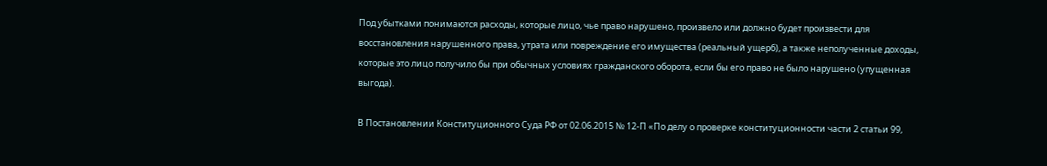Под убытками понимаются расходы, которые лицо, чье право нарушено, произвело или должно будет произвести для восстановления нарушенного права, утрата или повреждение его имущества (реальный ущерб), а также неполученные доходы, которые это лицо получило бы при обычных условиях гражданского оборота, если бы его право не было нарушено (упущенная выгода).

В Постановлении Конституционного Суда РФ от 02.06.2015 № 12-П «По делу о проверке конституционности части 2 статьи 99,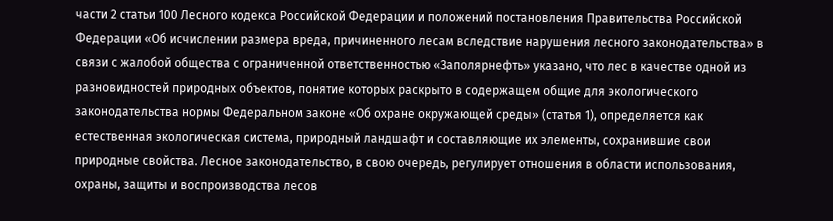части 2 статьи 100 Лесного кодекса Российской Федерации и положений постановления Правительства Российской Федерации «Об исчислении размера вреда, причиненного лесам вследствие нарушения лесного законодательства» в связи с жалобой общества с ограниченной ответственностью «Заполярнефть» указано, что лес в качестве одной из разновидностей природных объектов, понятие которых раскрыто в содержащем общие для экологического законодательства нормы Федеральном законе «Об охране окружающей среды» (статья 1), определяется как естественная экологическая система, природный ландшафт и составляющие их элементы, сохранившие свои природные свойства. Лесное законодательство, в свою очередь, регулирует отношения в области использования, охраны, защиты и воспроизводства лесов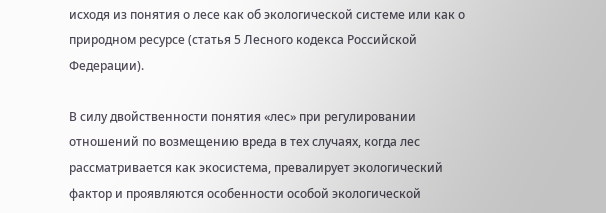исходя из понятия о лесе как об экологической системе или как о природном ресурсе (статья 5 Лесного кодекса Российской Федерации).

В силу двойственности понятия «лес» при регулировании отношений по возмещению вреда в тех случаях, когда лес рассматривается как экосистема, превалирует экологический фактор и проявляются особенности особой экологической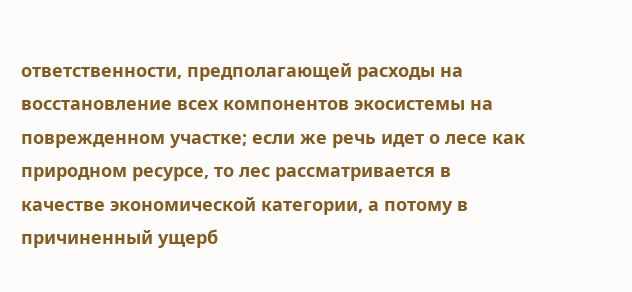ответственности, предполагающей расходы на восстановление всех компонентов экосистемы на поврежденном участке; если же речь идет о лесе как природном ресурсе, то лес рассматривается в качестве экономической категории, а потому в причиненный ущерб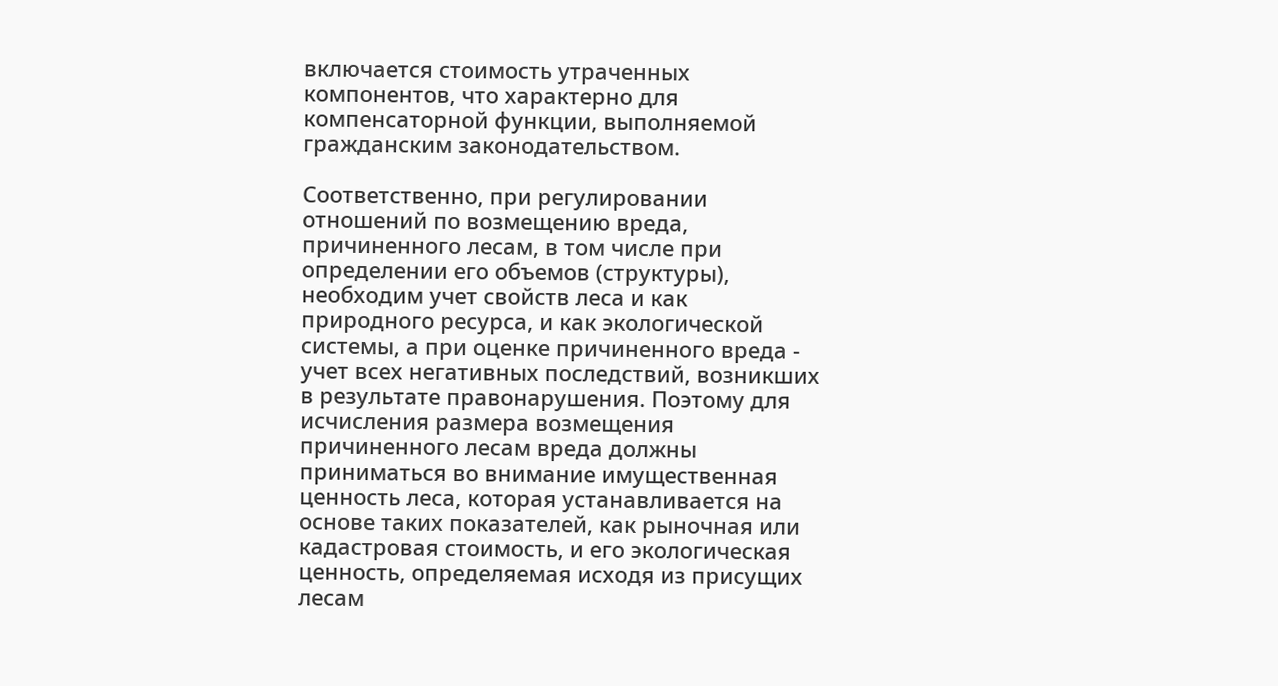включается стоимость утраченных компонентов, что характерно для компенсаторной функции, выполняемой гражданским законодательством.

Соответственно, при регулировании отношений по возмещению вреда, причиненного лесам, в том числе при определении его объемов (структуры), необходим учет свойств леса и как природного ресурса, и как экологической системы, а при оценке причиненного вреда - учет всех негативных последствий, возникших в результате правонарушения. Поэтому для исчисления размера возмещения причиненного лесам вреда должны приниматься во внимание имущественная ценность леса, которая устанавливается на основе таких показателей, как рыночная или кадастровая стоимость, и его экологическая ценность, определяемая исходя из присущих лесам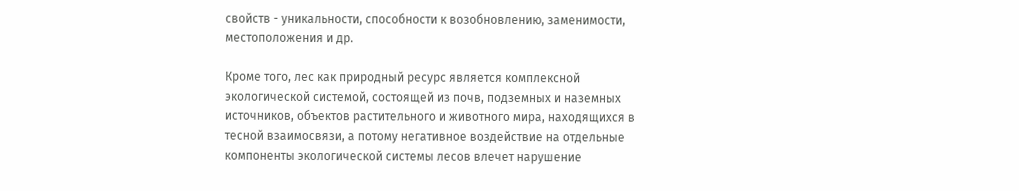свойств - уникальности, способности к возобновлению, заменимости, местоположения и др.

Кроме того, лес как природный ресурс является комплексной экологической системой, состоящей из почв, подземных и наземных источников, объектов растительного и животного мира, находящихся в тесной взаимосвязи, а потому негативное воздействие на отдельные компоненты экологической системы лесов влечет нарушение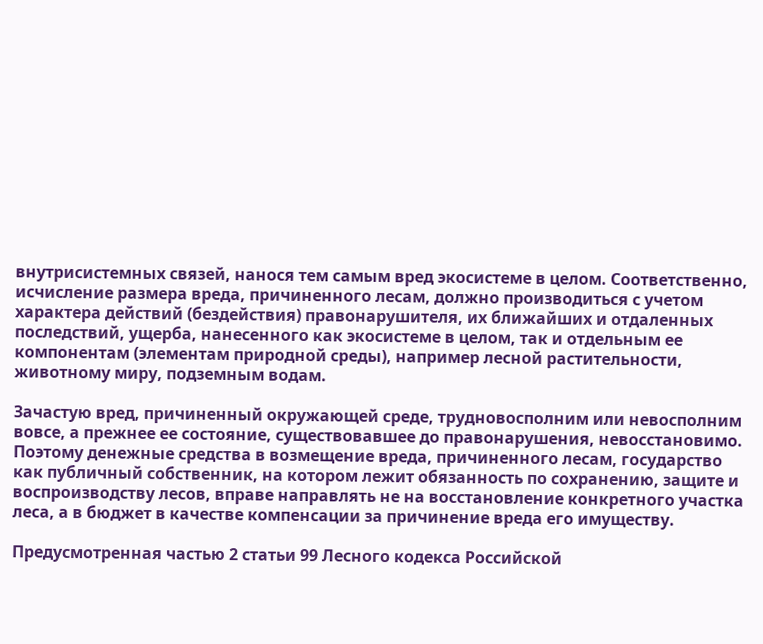внутрисистемных связей, нанося тем самым вред экосистеме в целом. Соответственно, исчисление размера вреда, причиненного лесам, должно производиться с учетом характера действий (бездействия) правонарушителя, их ближайших и отдаленных последствий, ущерба, нанесенного как экосистеме в целом, так и отдельным ее компонентам (элементам природной среды), например лесной растительности, животному миру, подземным водам.

Зачастую вред, причиненный окружающей среде, трудновосполним или невосполним вовсе, а прежнее ее состояние, существовавшее до правонарушения, невосстановимо. Поэтому денежные средства в возмещение вреда, причиненного лесам, государство как публичный собственник, на котором лежит обязанность по сохранению, защите и воспроизводству лесов, вправе направлять не на восстановление конкретного участка леса, а в бюджет в качестве компенсации за причинение вреда его имуществу.

Предусмотренная частью 2 статьи 99 Лесного кодекса Российской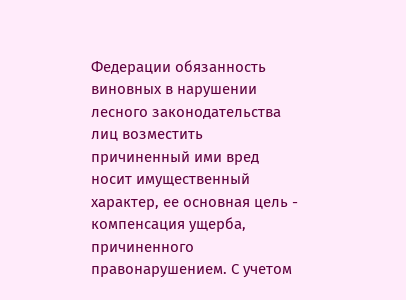Федерации обязанность виновных в нарушении лесного законодательства лиц возместить причиненный ими вред носит имущественный характер, ее основная цель - компенсация ущерба, причиненного правонарушением. С учетом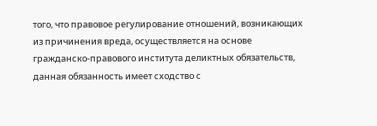того, что правовое регулирование отношений, возникающих из причинения вреда, осуществляется на основе гражданско-правового института деликтных обязательств, данная обязанность имеет сходство с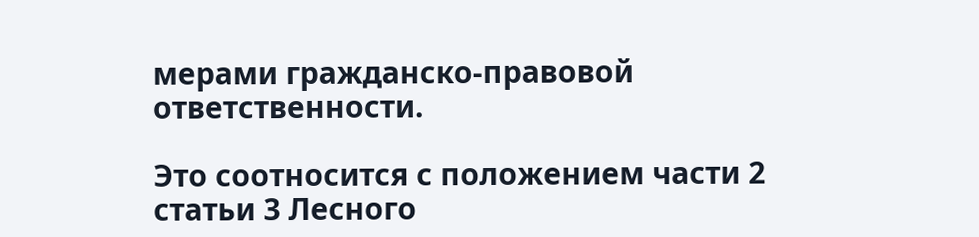мерами гражданско-правовой ответственности.

Это соотносится с положением части 2 статьи 3 Лесного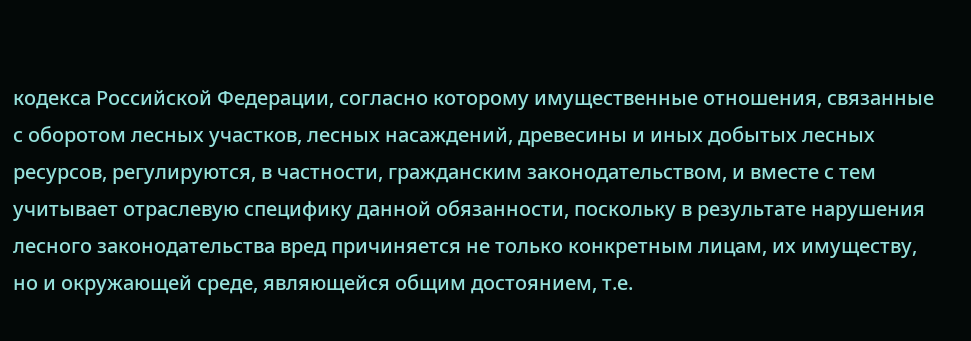кодекса Российской Федерации, согласно которому имущественные отношения, связанные с оборотом лесных участков, лесных насаждений, древесины и иных добытых лесных ресурсов, регулируются, в частности, гражданским законодательством, и вместе с тем учитывает отраслевую специфику данной обязанности, поскольку в результате нарушения лесного законодательства вред причиняется не только конкретным лицам, их имуществу, но и окружающей среде, являющейся общим достоянием, т.е.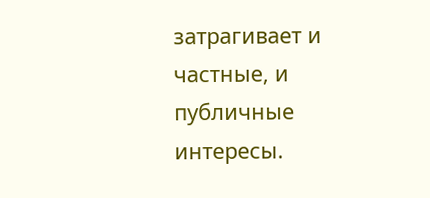затрагивает и частные, и публичные интересы.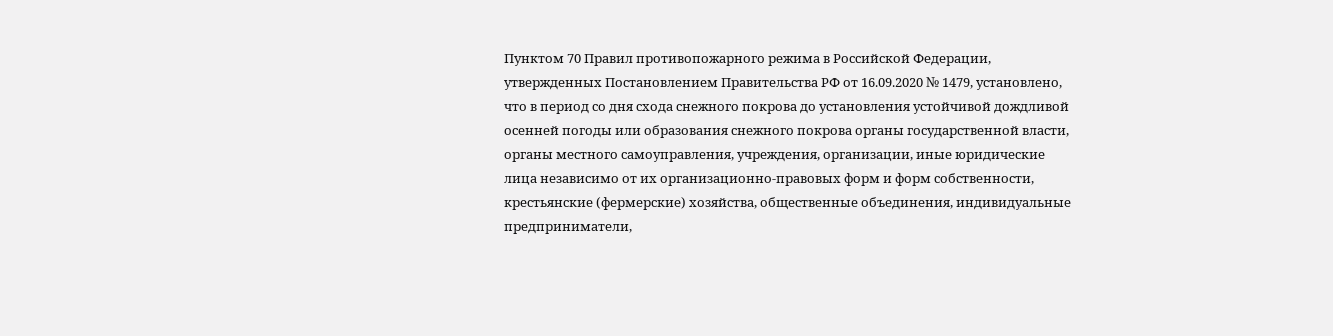Пунктом 70 Правил противопожарного режима в Российской Федерации, утвержденных Постановлением Правительства РФ от 16.09.2020 № 1479, установлено, что в период со дня схода снежного покрова до установления устойчивой дождливой осенней погоды или образования снежного покрова органы государственной власти, органы местного самоуправления, учреждения, организации, иные юридические лица независимо от их организационно-правовых форм и форм собственности, крестьянские (фермерские) хозяйства, общественные объединения, индивидуальные предприниматели,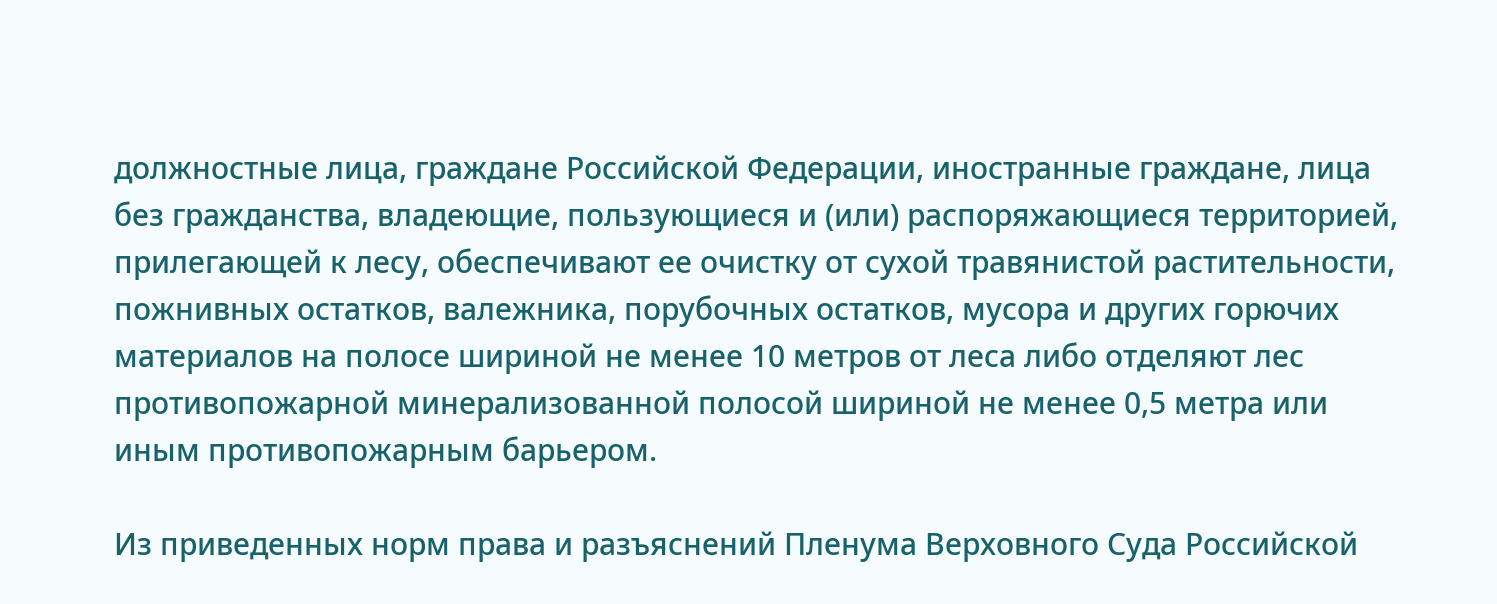должностные лица, граждане Российской Федерации, иностранные граждане, лица без гражданства, владеющие, пользующиеся и (или) распоряжающиеся территорией, прилегающей к лесу, обеспечивают ее очистку от сухой травянистой растительности, пожнивных остатков, валежника, порубочных остатков, мусора и других горючих материалов на полосе шириной не менее 10 метров от леса либо отделяют лес противопожарной минерализованной полосой шириной не менее 0,5 метра или иным противопожарным барьером.

Из приведенных норм права и разъяснений Пленума Верховного Суда Российской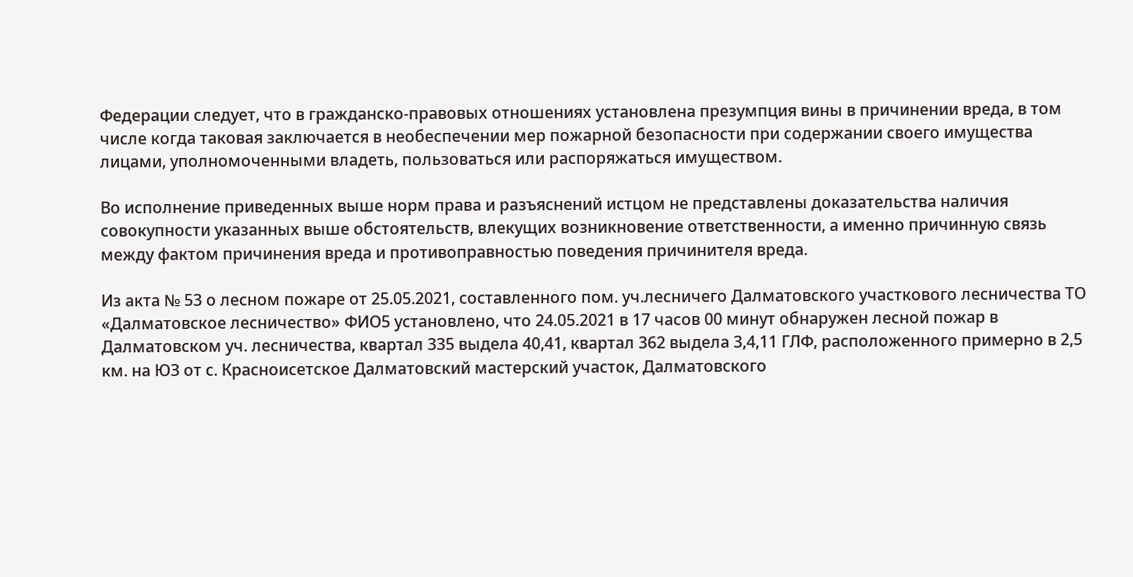Федерации следует, что в гражданско-правовых отношениях установлена презумпция вины в причинении вреда, в том числе когда таковая заключается в необеспечении мер пожарной безопасности при содержании своего имущества лицами, уполномоченными владеть, пользоваться или распоряжаться имуществом.

Во исполнение приведенных выше норм права и разъяснений истцом не представлены доказательства наличия совокупности указанных выше обстоятельств, влекущих возникновение ответственности, а именно причинную связь между фактом причинения вреда и противоправностью поведения причинителя вреда.

Из акта № 53 о лесном пожаре от 25.05.2021, составленного пом. уч.лесничего Далматовского участкового лесничества ТО «Далматовское лесничество» ФИО5 установлено, что 24.05.2021 в 17 часов 00 минут обнаружен лесной пожар в Далматовском уч. лесничества, квартал 335 выдела 40,41, квартал 362 выдела 3,4,11 ГЛФ, расположенного примерно в 2,5 км. на ЮЗ от с. Красноисетское Далматовский мастерский участок, Далматовского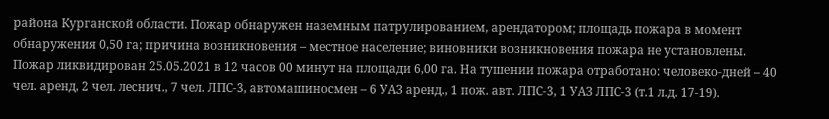района Курганской области. Пожар обнаружен наземным патрулированием, арендатором; площадь пожара в момент обнаружения 0,50 га; причина возникновения – местное население; виновники возникновения пожара не установлены. Пожар ликвидирован 25.05.2021 в 12 часов 00 минут на площади 6,00 га. На тушении пожара отработано: человеко-дней – 40 чел. аренд, 2 чел. леснич., 7 чел. ЛПС-3, автомашиносмен – 6 УАЗ аренд., 1 пож. авт. ЛПС-3, 1 УАЗ ЛПС-3 (т.1 л.д. 17-19).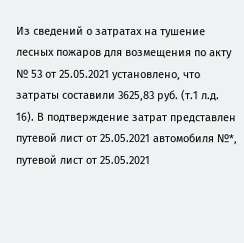Из сведений о затратах на тушение лесных пожаров для возмещения по акту № 53 от 25.05.2021 установлено, что затраты составили 3625,83 руб. (т.1 л.д. 16). В подтверждение затрат представлен путевой лист от 25.05.2021 автомобиля №*, путевой лист от 25.05.2021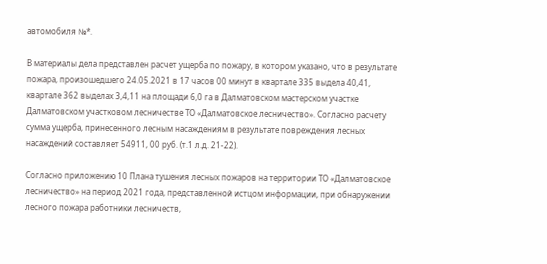автомобиля №*.

В материалы дела представлен расчет ущерба по пожару, в котором указано, что в результате пожара, произошедшего 24.05.2021 в 17 часов 00 минут в квартале 335 выдела 40,41, квартале 362 выделах 3,4,11 на площади 6,0 га в Далматовском мастерском участке Далматовском участковом лесничестве ТО «Далматовское лесничество». Согласно расчету сумма ущерба, принесенного лесным насаждениям в результате повреждения лесных насаждений составляет 54911, 00 руб. (т.1 л.д. 21-22).

Согласно приложению 10 Плана тушения лесных пожаров на территории ТО «Далматовское лесничество» на период 2021 года, представленной истцом информации, при обнаружении лесного пожара работники лесничеств,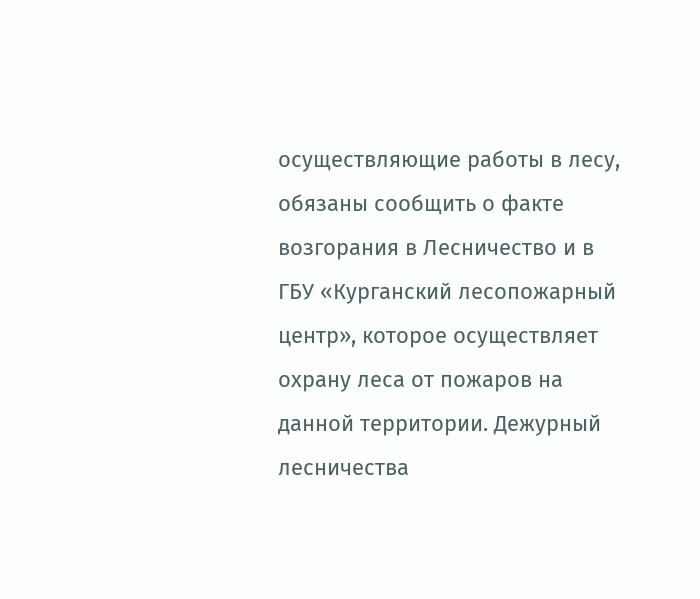осуществляющие работы в лесу, обязаны сообщить о факте возгорания в Лесничество и в ГБУ «Курганский лесопожарный центр», которое осуществляет охрану леса от пожаров на данной территории. Дежурный лесничества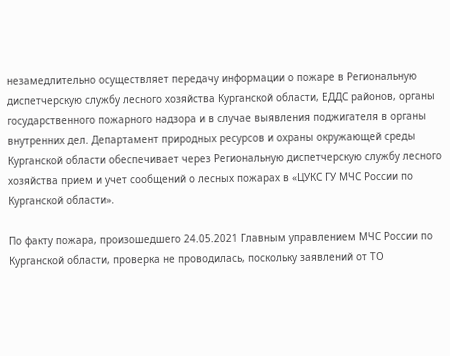незамедлительно осуществляет передачу информации о пожаре в Региональную диспетчерскую службу лесного хозяйства Курганской области, ЕДДС районов, органы государственного пожарного надзора и в случае выявления поджигателя в органы внутренних дел. Департамент природных ресурсов и охраны окружающей среды Курганской области обеспечивает через Региональную диспетчерскую службу лесного хозяйства прием и учет сообщений о лесных пожарах в «ЦУКС ГУ МЧС России по Курганской области».

По факту пожара, произошедшего 24.05.2021 Главным управлением МЧС России по Курганской области, проверка не проводилась, поскольку заявлений от ТО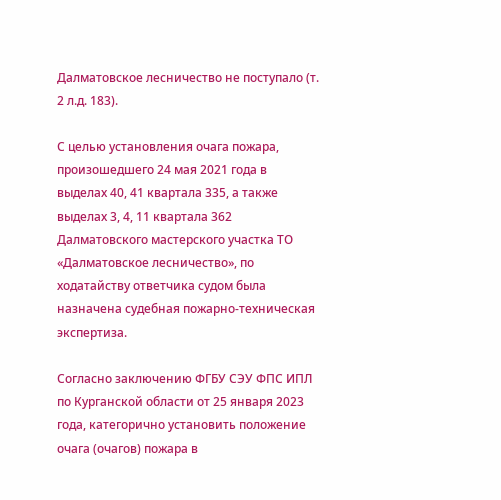Далматовское лесничество не поступало (т. 2 л.д. 183).

С целью установления очага пожара, произошедшего 24 мая 2021 года в выделах 40, 41 квартала 335, а также выделах 3, 4, 11 квартала 362 Далматовского мастерского участка ТО «Далматовское лесничество», по ходатайству ответчика судом была назначена судебная пожарно-техническая экспертиза.

Согласно заключению ФГБУ СЭУ ФПС ИПЛ по Курганской области от 25 января 2023 года, категорично установить положение очага (очагов) пожара в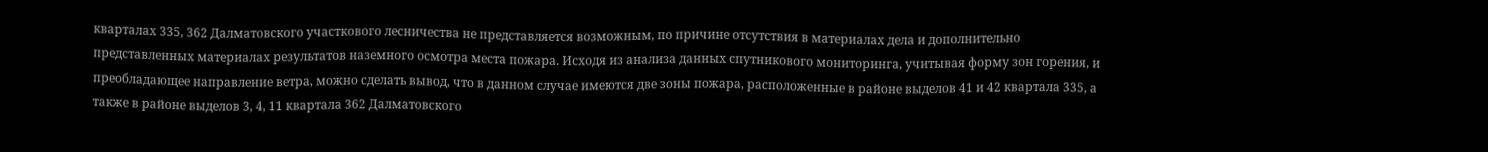кварталах 335, 362 Далматовского участкового лесничества не представляется возможным, по причине отсутствия в материалах дела и дополнительно представленных материалах результатов наземного осмотра места пожара. Исходя из анализа данных спутникового мониторинга, учитывая форму зон горения, и преобладающее направление ветра, можно сделать вывод, что в данном случае имеются две зоны пожара, расположенные в районе выделов 41 и 42 квартала 335, а также в районе выделов 3, 4, 11 квартала 362 Далматовского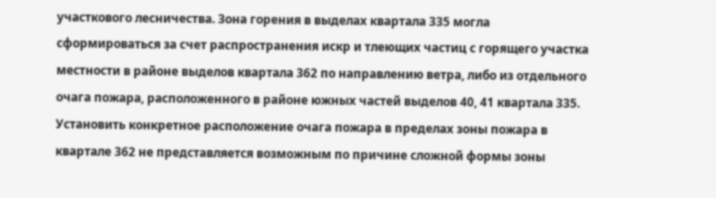участкового лесничества. Зона горения в выделах квартала 335 могла сформироваться за счет распространения искр и тлеющих частиц с горящего участка местности в районе выделов квартала 362 по направлению ветра, либо из отдельного очага пожара, расположенного в районе южных частей выделов 40, 41 квартала 335. Установить конкретное расположение очага пожара в пределах зоны пожара в квартале 362 не представляется возможным по причине сложной формы зоны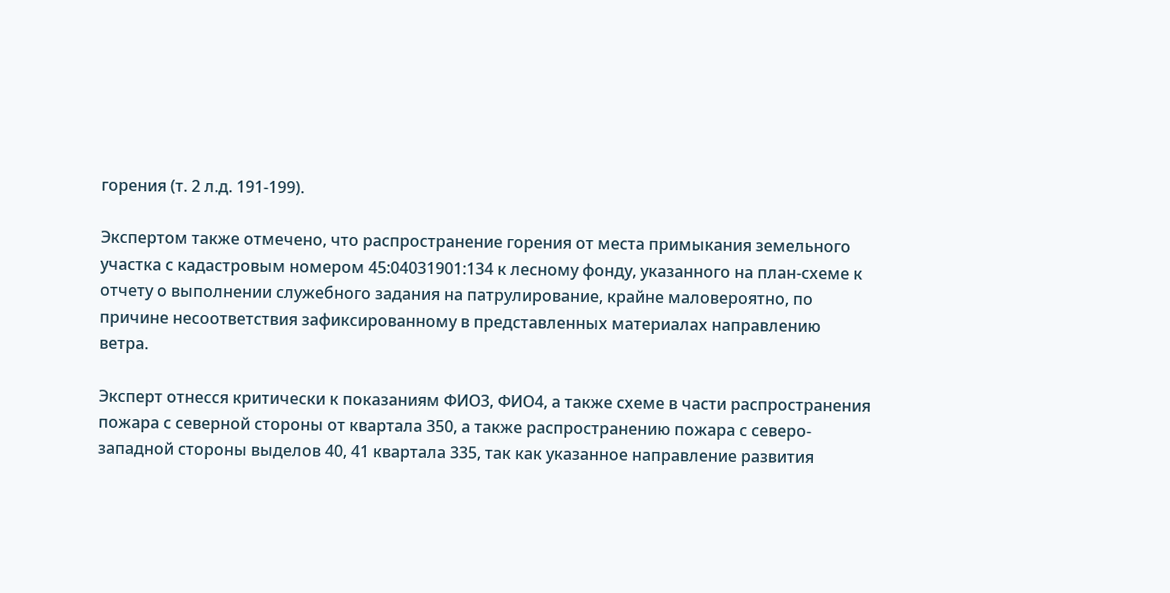горения (т. 2 л.д. 191-199).

Экспертом также отмечено, что распространение горения от места примыкания земельного участка с кадастровым номером 45:04031901:134 к лесному фонду, указанного на план-схеме к отчету о выполнении служебного задания на патрулирование, крайне маловероятно, по причине несоответствия зафиксированному в представленных материалах направлению ветра.

Эксперт отнесся критически к показаниям ФИО3, ФИО4, а также схеме в части распространения пожара с северной стороны от квартала 350, а также распространению пожара с северо-западной стороны выделов 40, 41 квартала 335, так как указанное направление развития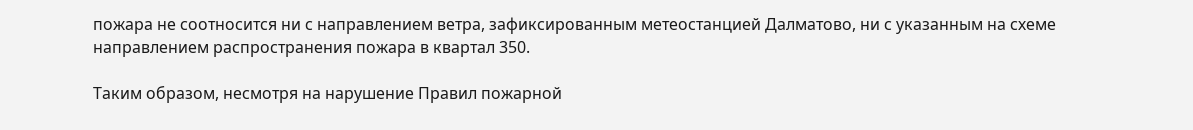пожара не соотносится ни с направлением ветра, зафиксированным метеостанцией Далматово, ни с указанным на схеме направлением распространения пожара в квартал 350.

Таким образом, несмотря на нарушение Правил пожарной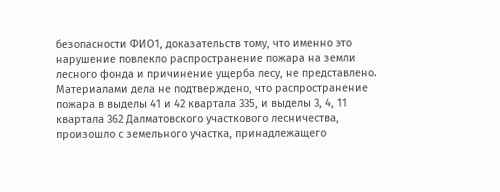безопасности ФИО1, доказательств тому, что именно это нарушение повлекло распространение пожара на земли лесного фонда и причинение ущерба лесу, не представлено. Материалами дела не подтверждено, что распространение пожара в выделы 41 и 42 квартала 335, и выделы 3, 4, 11 квартала 362 Далматовского участкового лесничества, произошло с земельного участка, принадлежащего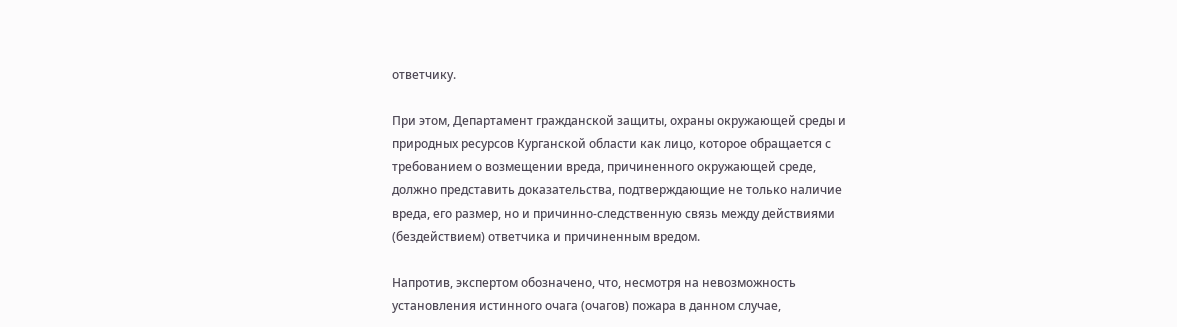ответчику.

При этом, Департамент гражданской защиты, охраны окружающей среды и природных ресурсов Курганской области как лицо, которое обращается с требованием о возмещении вреда, причиненного окружающей среде, должно представить доказательства, подтверждающие не только наличие вреда, его размер, но и причинно-следственную связь между действиями (бездействием) ответчика и причиненным вредом.

Напротив, экспертом обозначено, что, несмотря на невозможность установления истинного очага (очагов) пожара в данном случае,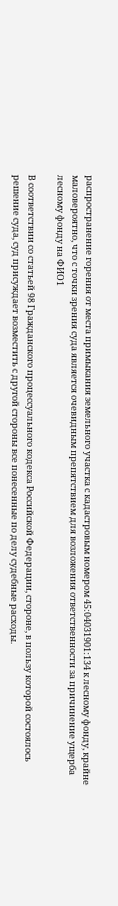распространение горения от места примыкания земельного участка с кадастровым номером 45:04031901:134 к лесному фонду, крайне маловероятно, что с точки зрения суда является очевидным препятствием для возложения ответственности за причинение ущерба лесному фонду на ФИО1

В соответствии со статьей 98 Гражданского процессуального кодекса Российской Федерации, стороне, в пользу которой состоялось решение суда, суд присуждает возместить с другой стороны все понесенные по делу судебные расходы.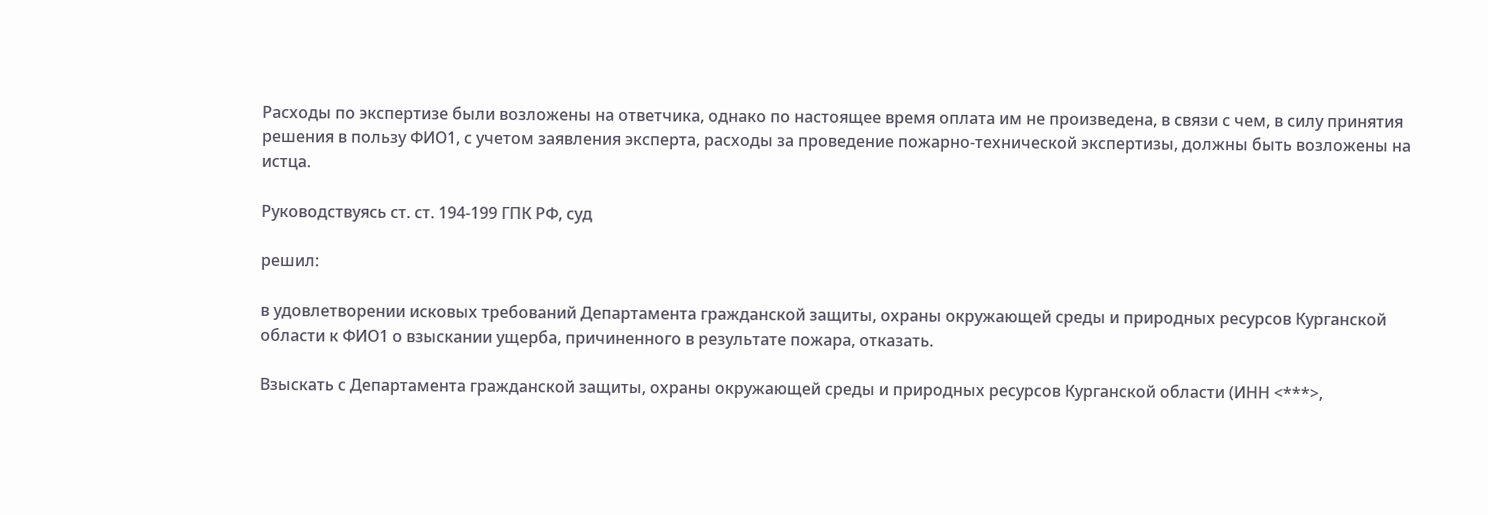Расходы по экспертизе были возложены на ответчика, однако по настоящее время оплата им не произведена, в связи с чем, в силу принятия решения в пользу ФИО1, с учетом заявления эксперта, расходы за проведение пожарно-технической экспертизы, должны быть возложены на истца.

Руководствуясь ст. ст. 194-199 ГПК РФ, суд

решил:

в удовлетворении исковых требований Департамента гражданской защиты, охраны окружающей среды и природных ресурсов Курганской области к ФИО1 о взыскании ущерба, причиненного в результате пожара, отказать.

Взыскать с Департамента гражданской защиты, охраны окружающей среды и природных ресурсов Курганской области (ИНН <***>,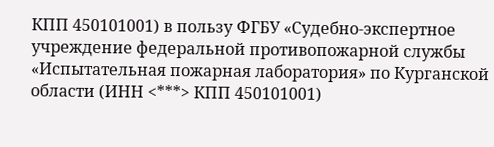КПП 450101001) в пользу ФГБУ «Судебно-экспертное учреждение федеральной противопожарной службы «Испытательная пожарная лаборатория» по Курганской области (ИНН <***> КПП 450101001)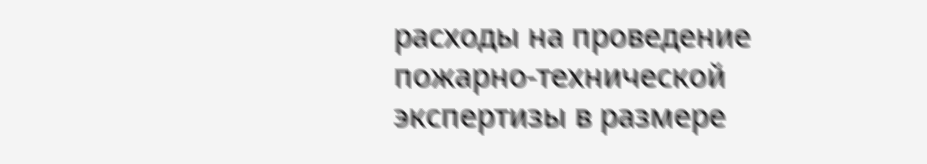расходы на проведение пожарно-технической экспертизы в размере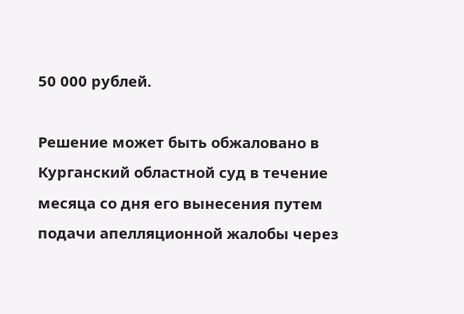50 000 рублей.

Решение может быть обжаловано в Курганский областной суд в течение месяца со дня его вынесения путем подачи апелляционной жалобы через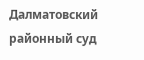Далматовский районный суд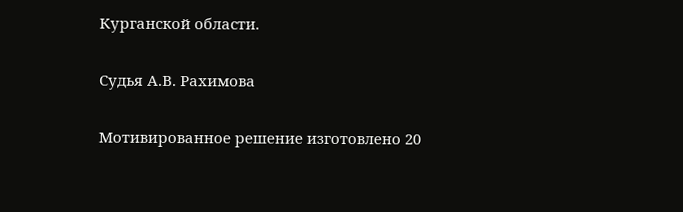Курганской области.

Судья А.В. Рахимова

Мотивированное решение изготовлено 20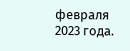февраля 2023 года.